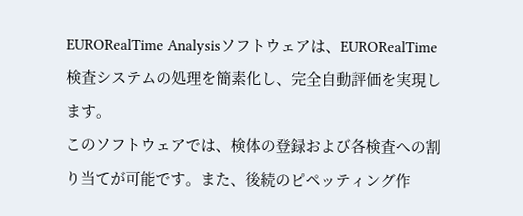EURORealTime Analysisソフトウェアは、EURORealTime検査システムの処理を簡素化し、完全自動評価を実現します。
このソフトウェアでは、検体の登録および各検査への割り当てが可能です。また、後続のピペッティング作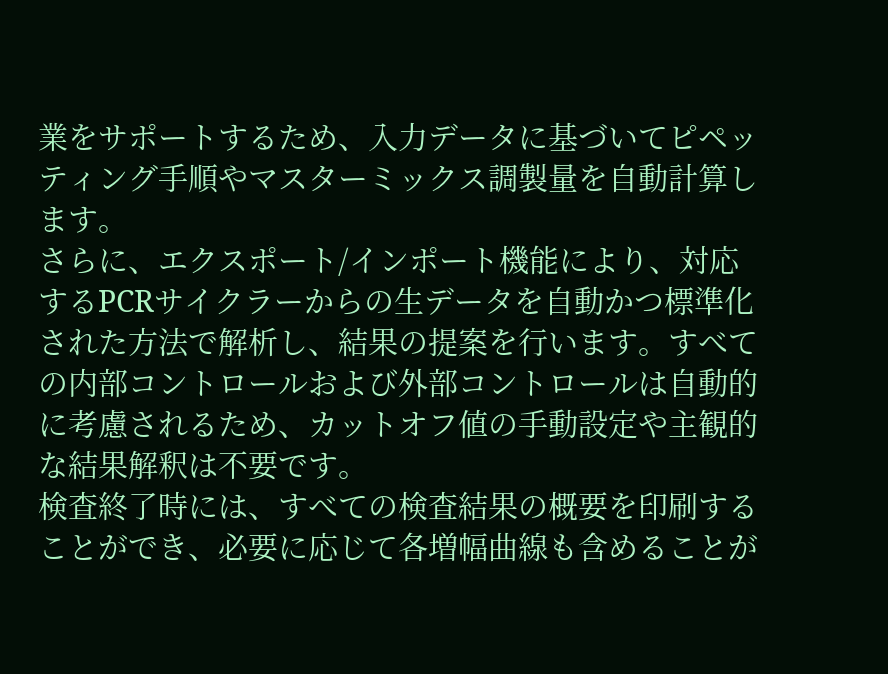業をサポートするため、入力データに基づいてピペッティング手順やマスターミックス調製量を自動計算します。
さらに、エクスポート/インポート機能により、対応するPCRサイクラーからの生データを自動かつ標準化された方法で解析し、結果の提案を行います。すべての内部コントロールおよび外部コントロールは自動的に考慮されるため、カットオフ値の手動設定や主観的な結果解釈は不要です。
検査終了時には、すべての検査結果の概要を印刷することができ、必要に応じて各増幅曲線も含めることが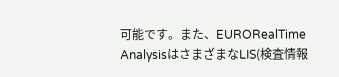可能です。また、EURORealTime AnalysisはさまざまなLIS(検査情報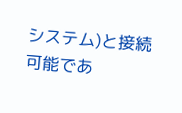システム)と接続可能であ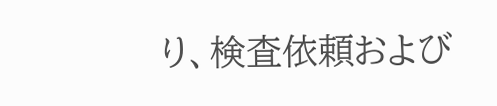り、検査依頼および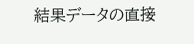結果データの直接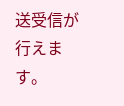送受信が行えます。